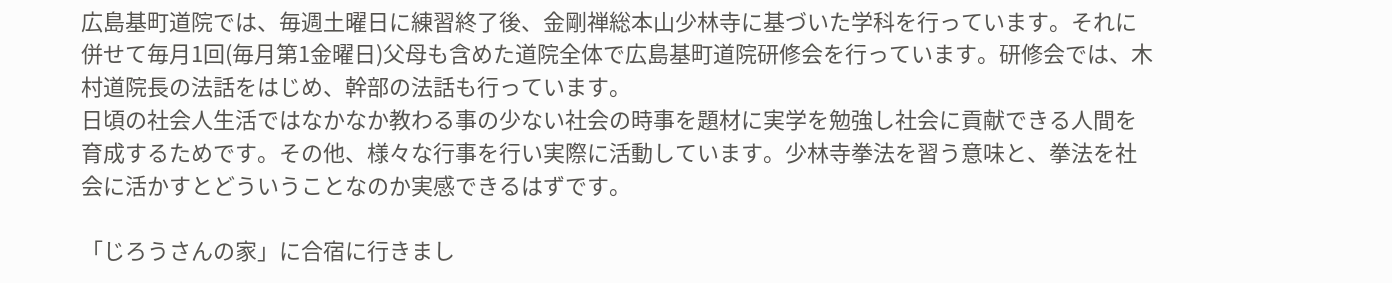広島基町道院では、毎週土曜日に練習終了後、金剛禅総本山少林寺に基づいた学科を行っています。それに併せて毎月1回(毎月第1金曜日)父母も含めた道院全体で広島基町道院研修会を行っています。研修会では、木村道院長の法話をはじめ、幹部の法話も行っています。
日頃の社会人生活ではなかなか教わる事の少ない社会の時事を題材に実学を勉強し社会に貢献できる人間を育成するためです。その他、様々な行事を行い実際に活動しています。少林寺拳法を習う意味と、拳法を社会に活かすとどういうことなのか実感できるはずです。

「じろうさんの家」に合宿に行きまし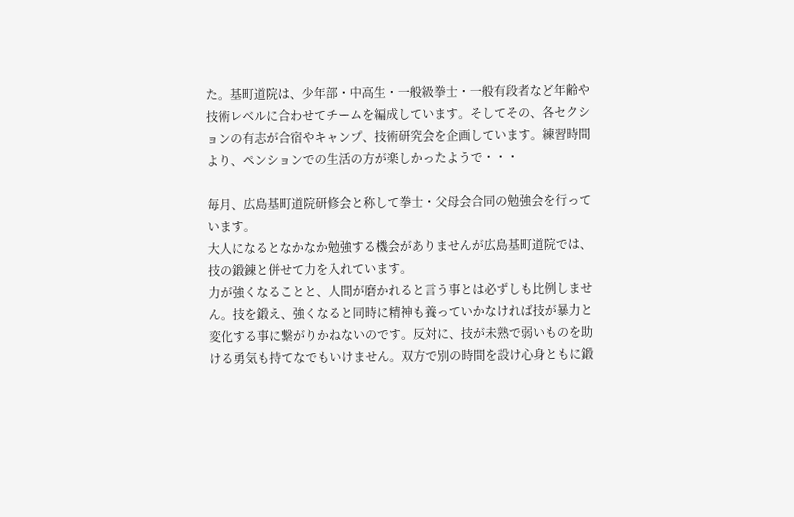た。基町道院は、少年部・中高生・一般級拳士・一般有段者など年齢や技術レベルに合わせてチームを編成しています。そしてその、各セクションの有志が合宿やキャンプ、技術研究会を企画しています。練習時間より、ペンションでの生活の方が楽しかったようで・・・

毎月、広島基町道院研修会と称して拳士・父母会合同の勉強会を行っています。
大人になるとなかなか勉強する機会がありませんが広島基町道院では、技の鍛錬と併せて力を入れています。
力が強くなることと、人間が磨かれると言う事とは必ずしも比例しません。技を鍛え、強くなると同時に精神も養っていかなければ技が暴力と変化する事に繋がりかねないのです。反対に、技が未熟で弱いものを助ける勇気も持てなでもいけません。双方で別の時間を設け心身ともに鍛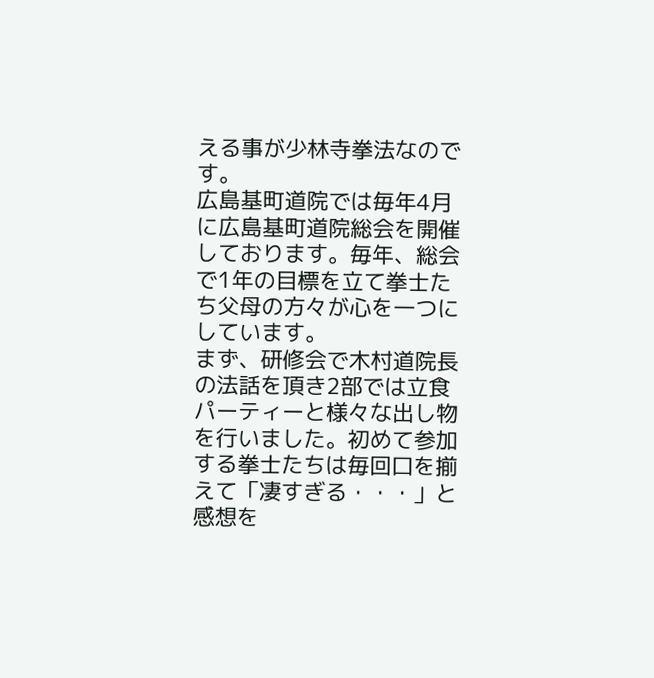える事が少林寺拳法なのです。
広島基町道院では毎年4月に広島基町道院総会を開催しております。毎年、総会で1年の目標を立て拳士たち父母の方々が心を一つにしています。
まず、研修会で木村道院長の法話を頂き2部では立食パーティーと様々な出し物を行いました。初めて参加する拳士たちは毎回口を揃えて「凄すぎる・・・」と感想を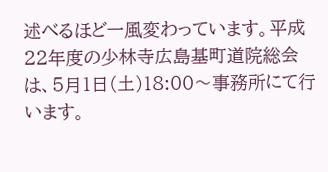述べるほど一風変わっています。平成22年度の少林寺広島基町道院総会は、5月1日(土)18:00〜事務所にて行います。